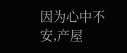因为心中不安,产屋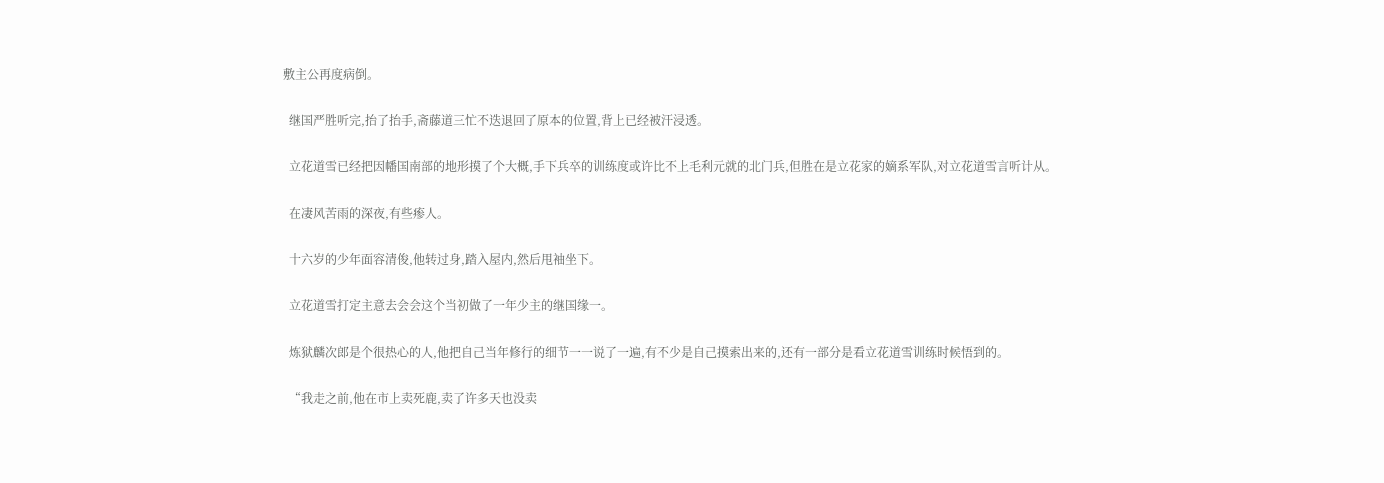敷主公再度病倒。

  继国严胜听完,抬了抬手,斋藤道三忙不迭退回了原本的位置,背上已经被汗浸透。

  立花道雪已经把因幡国南部的地形摸了个大概,手下兵卒的训练度或许比不上毛利元就的北门兵,但胜在是立花家的嫡系军队,对立花道雪言听计从。

  在凄风苦雨的深夜,有些瘆人。

  十六岁的少年面容清俊,他转过身,踏入屋内,然后甩袖坐下。

  立花道雪打定主意去会会这个当初做了一年少主的继国缘一。

  炼狱麟次郎是个很热心的人,他把自己当年修行的细节一一说了一遍,有不少是自己摸索出来的,还有一部分是看立花道雪训练时候悟到的。

  “我走之前,他在市上卖死鹿,卖了许多天也没卖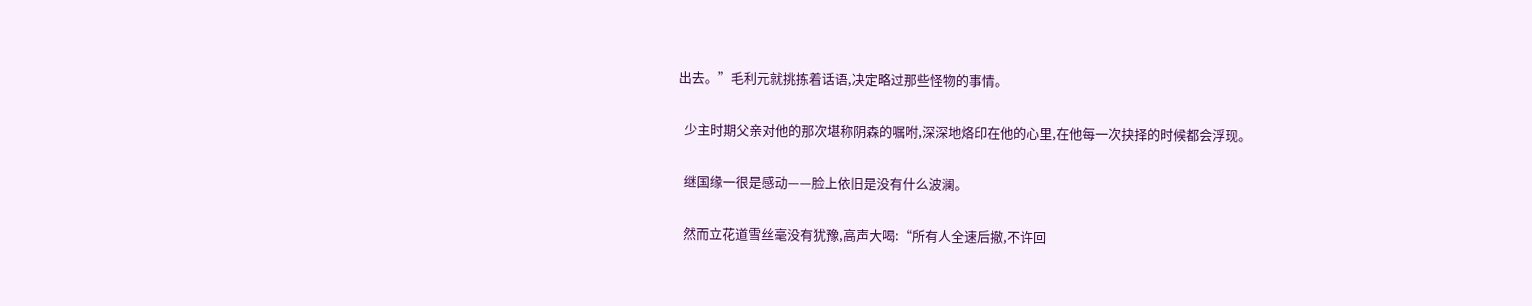出去。”毛利元就挑拣着话语,决定略过那些怪物的事情。

  少主时期父亲对他的那次堪称阴森的嘱咐,深深地烙印在他的心里,在他每一次抉择的时候都会浮现。

  继国缘一很是感动——脸上依旧是没有什么波澜。

  然而立花道雪丝毫没有犹豫,高声大喝:“所有人全速后撤,不许回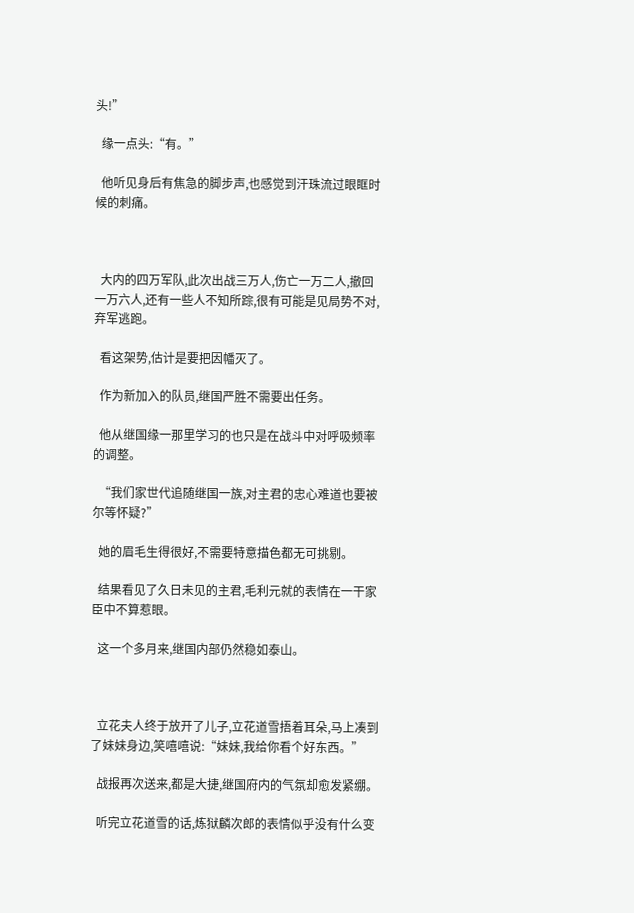头!”

  缘一点头:“有。”

  他听见身后有焦急的脚步声,也感觉到汗珠流过眼眶时候的刺痛。



  大内的四万军队,此次出战三万人,伤亡一万二人,撤回一万六人,还有一些人不知所踪,很有可能是见局势不对,弃军逃跑。

  看这架势,估计是要把因幡灭了。

  作为新加入的队员,继国严胜不需要出任务。

  他从继国缘一那里学习的也只是在战斗中对呼吸频率的调整。

  “我们家世代追随继国一族,对主君的忠心难道也要被尔等怀疑?”

  她的眉毛生得很好,不需要特意描色都无可挑剔。

  结果看见了久日未见的主君,毛利元就的表情在一干家臣中不算惹眼。

  这一个多月来,继国内部仍然稳如泰山。



  立花夫人终于放开了儿子,立花道雪捂着耳朵,马上凑到了妹妹身边,笑嘻嘻说:“妹妹,我给你看个好东西。”

  战报再次送来,都是大捷,继国府内的气氛却愈发紧绷。

  听完立花道雪的话,炼狱麟次郎的表情似乎没有什么变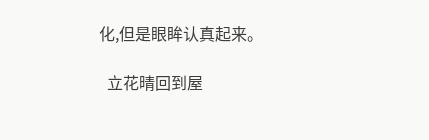化,但是眼眸认真起来。

  立花晴回到屋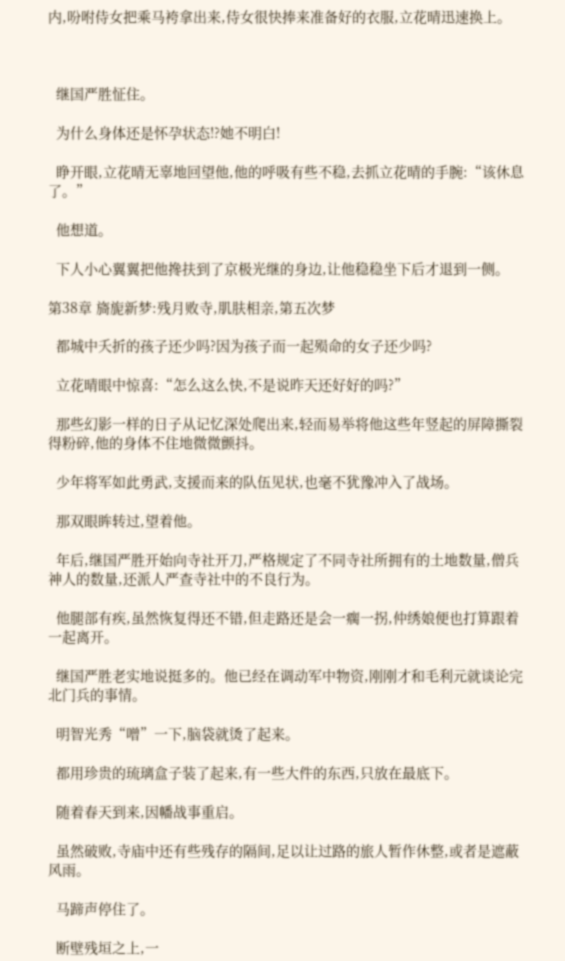内,吩咐侍女把乘马袴拿出来,侍女很快捧来准备好的衣服,立花晴迅速换上。



  继国严胜怔住。

  为什么身体还是怀孕状态!?她不明白!

  睁开眼,立花晴无辜地回望他,他的呼吸有些不稳,去抓立花晴的手腕:“该休息了。”

  他想道。

  下人小心翼翼把他搀扶到了京极光继的身边,让他稳稳坐下后才退到一侧。

第38章 旖旎新梦:残月败寺,肌肤相亲,第五次梦

  都城中夭折的孩子还少吗?因为孩子而一起殒命的女子还少吗?

  立花晴眼中惊喜:“怎么这么快,不是说昨天还好好的吗?”

  那些幻影一样的日子从记忆深处爬出来,轻而易举将他这些年竖起的屏障撕裂得粉碎,他的身体不住地微微颤抖。

  少年将军如此勇武,支援而来的队伍见状,也毫不犹豫冲入了战场。

  那双眼眸转过,望着他。

  年后,继国严胜开始向寺社开刀,严格规定了不同寺社所拥有的土地数量,僧兵神人的数量,还派人严查寺社中的不良行为。

  他腿部有疾,虽然恢复得还不错,但走路还是会一瘸一拐,仲绣娘便也打算跟着一起离开。

  继国严胜老实地说挺多的。他已经在调动军中物资,刚刚才和毛利元就谈论完北门兵的事情。

  明智光秀“噌”一下,脑袋就烫了起来。

  都用珍贵的琉璃盒子装了起来,有一些大件的东西,只放在最底下。

  随着春天到来,因幡战事重启。

  虽然破败,寺庙中还有些残存的隔间,足以让过路的旅人暂作休整,或者是遮蔽风雨。

  马蹄声停住了。

  断壁残垣之上,一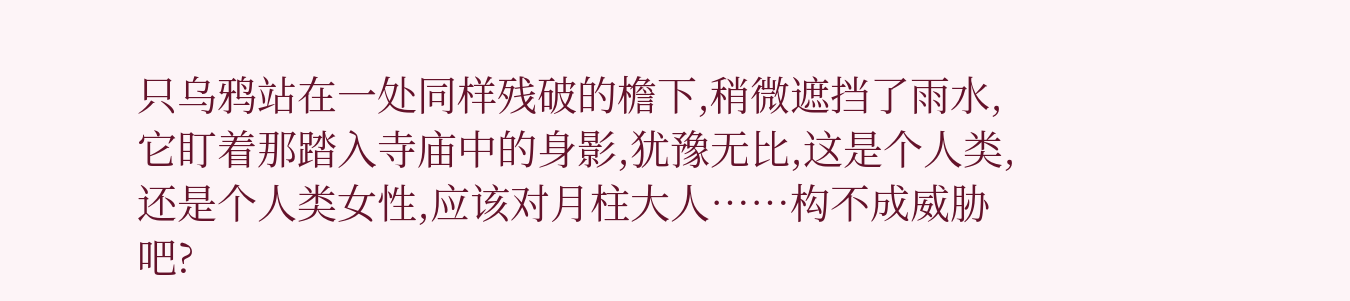只乌鸦站在一处同样残破的檐下,稍微遮挡了雨水,它盯着那踏入寺庙中的身影,犹豫无比,这是个人类,还是个人类女性,应该对月柱大人……构不成威胁吧?